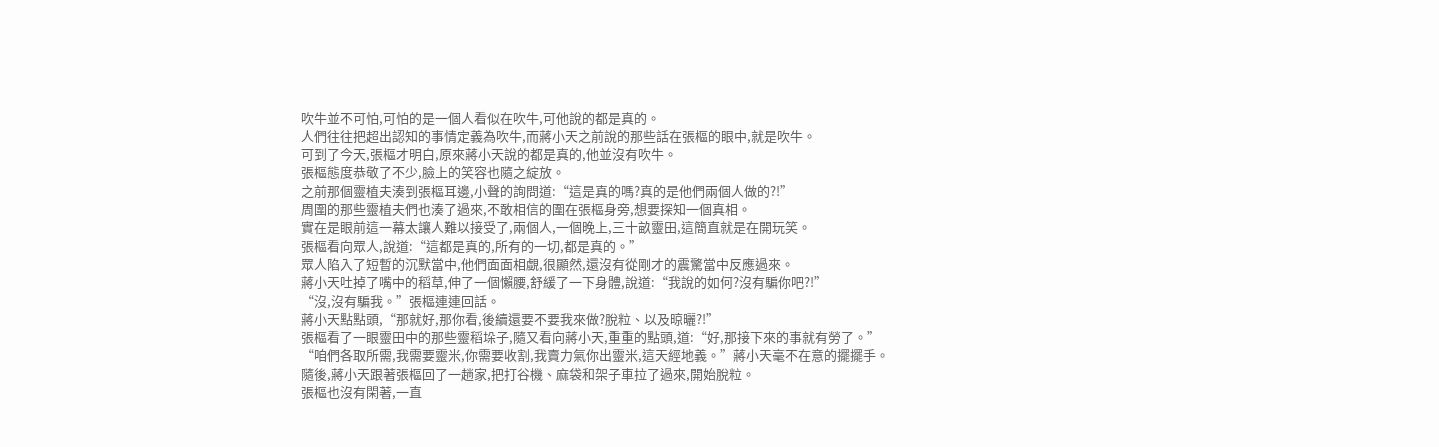吹牛並不可怕,可怕的是一個人看似在吹牛,可他說的都是真的。
人們往往把超出認知的事情定義為吹牛,而蔣小天之前說的那些話在張樞的眼中,就是吹牛。
可到了今天,張樞才明白,原來蔣小天說的都是真的,他並沒有吹牛。
張樞態度恭敬了不少,臉上的笑容也隨之綻放。
之前那個靈植夫湊到張樞耳邊,小聲的詢問道:“這是真的嗎?真的是他們兩個人做的?!”
周圍的那些靈植夫們也湊了過來,不敢相信的圍在張樞身旁,想要探知一個真相。
實在是眼前這一幕太讓人難以接受了,兩個人,一個晚上,三十畝靈田,這簡直就是在開玩笑。
張樞看向眾人,說道:“這都是真的,所有的一切,都是真的。”
眾人陷入了短暫的沉默當中,他們面面相覷,很顯然,還沒有從剛才的震驚當中反應過來。
蔣小天吐掉了嘴中的稻草,伸了一個懶腰,舒緩了一下身體,說道:“我說的如何?沒有騙你吧?!”
“沒,沒有騙我。”張樞連連回話。
蔣小天點點頭,“那就好,那你看,後續還要不要我來做?脫粒、以及晾曬?!”
張樞看了一眼靈田中的那些靈稻垛子,隨又看向蔣小天,重重的點頭,道:“好,那接下來的事就有勞了。”
“咱們各取所需,我需要靈米,你需要收割,我賣力氣你出靈米,這天經地義。”蔣小天毫不在意的擺擺手。
隨後,蔣小天跟著張樞回了一趟家,把打谷機、麻袋和架子車拉了過來,開始脫粒。
張樞也沒有閑著,一直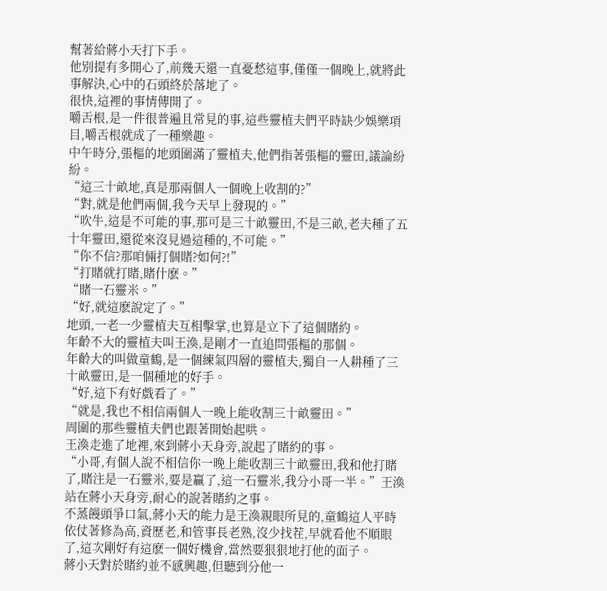幫著給蔣小天打下手。
他別提有多開心了,前幾天還一直憂愁這事,僅僅一個晚上,就將此事解決,心中的石頭終於落地了。
很快,這裡的事情傳開了。
嚼舌根,是一件很普遍且常見的事,這些靈植夫們平時缺少娛樂項目,嚼舌根就成了一種樂趣。
中午時分,張樞的地頭圍滿了靈植夫,他們指著張樞的靈田,議論紛紛。
“這三十畝地,真是那兩個人一個晚上收割的?”
“對,就是他們兩個,我今天早上發現的。”
“吹牛,這是不可能的事,那可是三十畝靈田,不是三畝,老夫種了五十年靈田,還從來沒見過這種的,不可能。”
“你不信?那咱倆打個賭?如何?!”
“打賭就打賭,賭什麽。”
“賭一石靈米。”
“好,就這麽說定了。”
地頭,一老一少靈植夫互相擊掌,也算是立下了這個賭約。
年齡不大的靈植夫叫王渙,是剛才一直追問張樞的那個。
年齡大的叫做童鶴,是一個練氣四層的靈植夫,獨自一人耕種了三十畝靈田,是一個種地的好手。
“好,這下有好戲看了。”
“就是,我也不相信兩個人一晚上能收割三十畝靈田。”
周圍的那些靈植夫們也跟著開始起哄。
王渙走進了地裡,來到蔣小天身旁,說起了賭約的事。
“小哥,有個人說不相信你一晚上能收割三十畝靈田,我和他打賭了,賭注是一石靈米,要是贏了,這一石靈米,我分小哥一半。”王渙站在蔣小天身旁,耐心的說著賭約之事。
不蒸饅頭爭口氣,蔣小天的能力是王渙親眼所見的,童鶴這人平時依仗著修為高,資歷老,和管事長老熟,沒少找茬,早就看他不順眼了,這次剛好有這麽一個好機會,當然要狠狠地打他的面子。
蔣小天對於賭約並不感興趣,但聽到分他一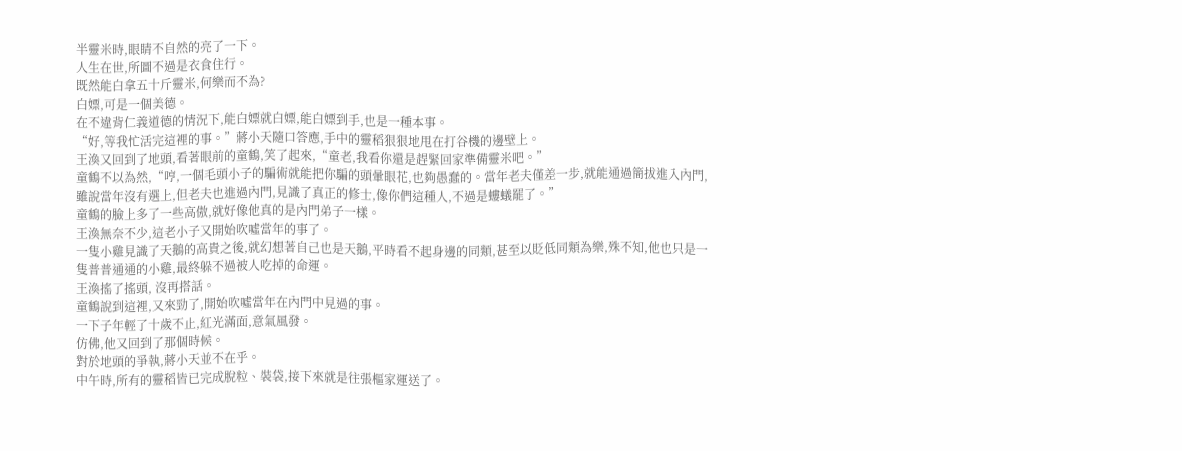半靈米時,眼睛不自然的亮了一下。
人生在世,所圖不過是衣食住行。
既然能白拿五十斤靈米,何樂而不為?
白嫖,可是一個美德。
在不違背仁義道德的情況下,能白嫖就白嫖,能白嫖到手,也是一種本事。
“好,等我忙活完這裡的事。”蔣小天隨口答應,手中的靈稻狠狠地甩在打谷機的邊壁上。
王渙又回到了地頭,看著眼前的童鶴,笑了起來,“童老,我看你還是趕緊回家準備靈米吧。”
童鶴不以為然,“哼,一個毛頭小子的騙術就能把你騙的頭暈眼花,也夠愚蠢的。當年老夫僅差一步,就能通過簡拔進入內門,雖說當年沒有選上,但老夫也進過內門,見識了真正的修士,像你們這種人,不過是螻蟻罷了。”
童鶴的臉上多了一些高傲,就好像他真的是內門弟子一樣。
王渙無奈不少,這老小子又開始吹噓當年的事了。
一隻小雞見識了天鵝的高貴之後,就幻想著自己也是天鵝,平時看不起身邊的同類,甚至以貶低同類為樂,殊不知,他也只是一隻普普通通的小雞,最終躲不過被人吃掉的命運。
王渙搖了搖頭, 沒再搭話。
童鶴說到這裡,又來勁了,開始吹噓當年在內門中見過的事。
一下子年輕了十歲不止,紅光滿面,意氣風發。
仿佛,他又回到了那個時候。
對於地頭的爭執,蔣小天並不在乎。
中午時,所有的靈稻皆已完成脫粒、裝袋,接下來就是往張樞家運送了。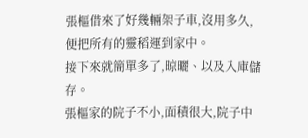張樞借來了好幾輛架子車,沒用多久,便把所有的靈稻運到家中。
接下來就簡單多了,晾曬、以及入庫儲存。
張樞家的院子不小,面積很大,院子中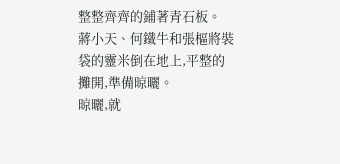整整齊齊的鋪著青石板。
蔣小天、何鐵牛和張樞將裝袋的靈米倒在地上,平整的攤開,準備晾曬。
晾曬,就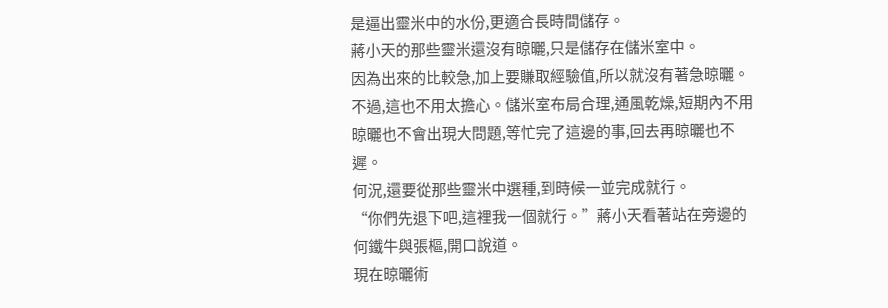是逼出靈米中的水份,更適合長時間儲存。
蔣小天的那些靈米還沒有晾曬,只是儲存在儲米室中。
因為出來的比較急,加上要賺取經驗值,所以就沒有著急晾曬。
不過,這也不用太擔心。儲米室布局合理,通風乾燥,短期內不用晾曬也不會出現大問題,等忙完了這邊的事,回去再晾曬也不遲。
何況,還要從那些靈米中選種,到時候一並完成就行。
“你們先退下吧,這裡我一個就行。”蔣小天看著站在旁邊的何鐵牛與張樞,開口說道。
現在晾曬術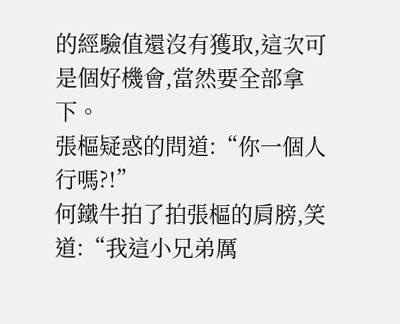的經驗值還沒有獲取,這次可是個好機會,當然要全部拿下。
張樞疑惑的問道:“你一個人行嗎?!”
何鐵牛拍了拍張樞的肩膀,笑道:“我這小兄弟厲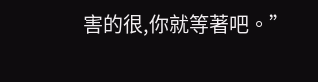害的很,你就等著吧。”